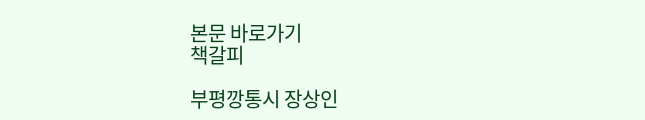본문 바로가기
책갈피

부평깡통시 장상인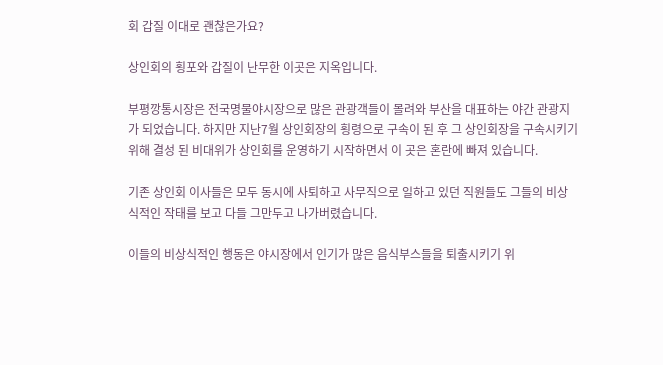회 갑질 이대로 괜찮은가요?

상인회의 횡포와 갑질이 난무한 이곳은 지옥입니다.

부평깡통시장은 전국명물야시장으로 많은 관광객들이 몰려와 부산을 대표하는 야간 관광지가 되었습니다. 하지만 지난7월 상인회장의 횡령으로 구속이 된 후 그 상인회장을 구속시키기 위해 결성 된 비대위가 상인회를 운영하기 시작하면서 이 곳은 혼란에 빠져 있습니다.

기존 상인회 이사들은 모두 동시에 사퇴하고 사무직으로 일하고 있던 직원들도 그들의 비상식적인 작태를 보고 다들 그만두고 나가버렸습니다.

이들의 비상식적인 행동은 야시장에서 인기가 많은 음식부스들을 퇴출시키기 위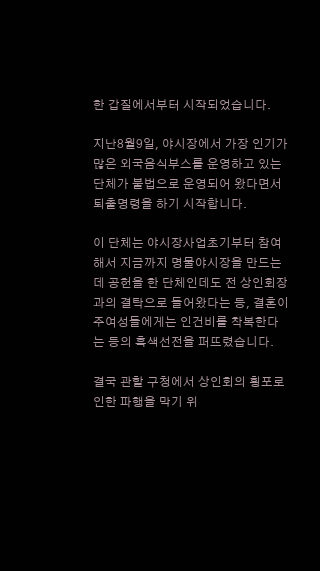한 갑질에서부터 시작되었습니다.

지난8월9일, 야시장에서 가장 인기가 많은 외국음식부스를 운영하고 있는 단체가 불법으로 운영되어 왔다면서 퇴출명령을 하기 시작합니다.

이 단체는 야시장사업초기부터 참여해서 지금까지 명물야시장을 만드는데 공헌을 한 단체인데도 전 상인회장과의 결탁으로 들어왔다는 등, 결혼이주여성들에게는 인건비를 착복한다는 등의 흑색선전을 퍼뜨렸습니다.

결국 관할 구청에서 상인회의 횡포로 인한 파행을 막기 위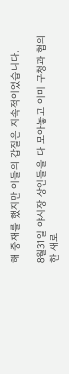해 중재를 했지만 이들의 갑질은 지속적이었습니다.

8월31일 야시장 상인들을 다 모아놓고 이미 구청과 협의한 새로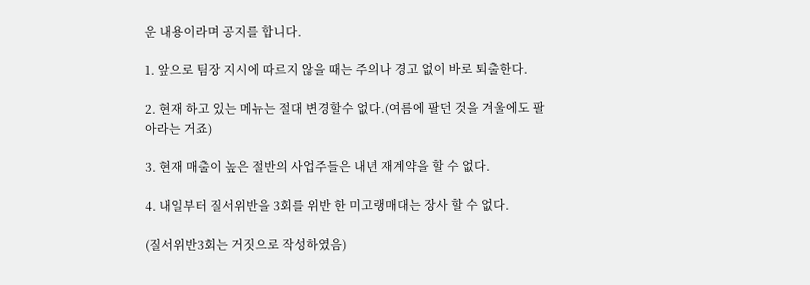운 내용이라며 공지를 합니다.

1. 앞으로 팀장 지시에 따르지 않을 때는 주의나 경고 없이 바로 퇴출한다.

2. 현재 하고 있는 메뉴는 절대 변경할수 없다.(여름에 팔던 것을 겨울에도 팔아라는 거죠)

3. 현재 매출이 높은 절반의 사업주들은 내년 재계약을 할 수 없다.

4. 내일부터 질서위반을 3회를 위반 한 미고랭매대는 장사 할 수 없다.

(질서위반3회는 거짓으로 작성하였음)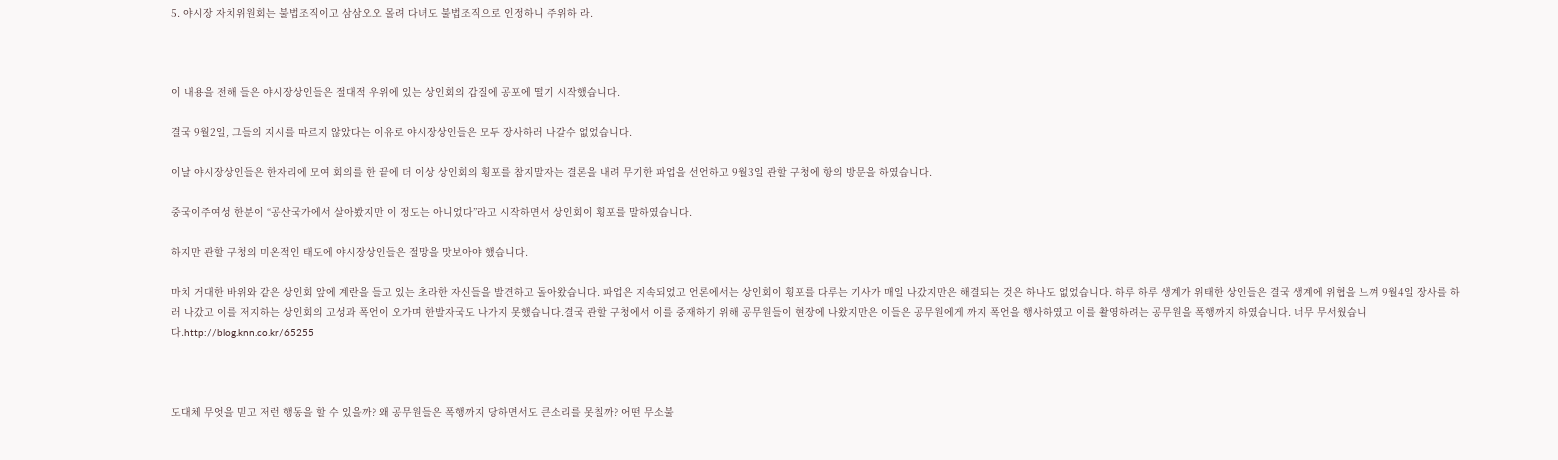5. 야시장 자치위원회는 불법조직이고 삼삼오오 몰려 다녀도 불법조직으로 인정하니 주위하 라.



이 내용을 전해 들은 야시장상인들은 절대적 우위에 있는 상인회의 갑질에 공포에 떨기 시작했습니다.

결국 9월2일, 그들의 지시를 따르지 않았다는 이유로 야시장상인들은 모두 장사하러 나갈수 없었습니다.

이날 야시장상인들은 한자리에 모여 회의를 한 끝에 더 이상 상인회의 횡포를 참지말자는 결론을 내려 무기한 파업을 선언하고 9월3일 관할 구청에 항의 방문을 하였습니다.

중국이주여성 한분이 “공산국가에서 살아봤지만 이 정도는 아니었다”라고 시작하면서 상인회이 횡포를 말하였습니다.

하지만 관할 구청의 미온적인 태도에 야시장상인들은 절망을 맛보아야 했습니다.

마치 거대한 바위와 같은 상인회 앞에 계란을 들고 있는 초라한 자신들을 발견하고 돌아왔습니다. 파업은 지속되었고 언론에서는 상인회이 횡포를 다루는 기사가 매일 나갔지만은 해결되는 것은 하나도 없었습니다. 하루 하루 생계가 위태한 상인들은 결국 생계에 위협을 느껴 9월4일 장사를 하러 나갔고 이를 저지하는 상인회의 고성과 폭언이 오가며 한발자국도 나가지 못했습니다.결국 관할 구청에서 이를 중재하기 위해 공무원들이 현장에 나왔지만은 이들은 공무원에게 까지 폭언을 행사하였고 이를 촬영하려는 공무원을 폭행까지 하였습니다. 너무 무서웠습니다.http://blog.knn.co.kr/65255



도대체 무엇을 믿고 저런 행동을 할 수 있을까? 왜 공무원들은 폭행까지 당하면서도 큰소리를 못칠까? 어떤 무소불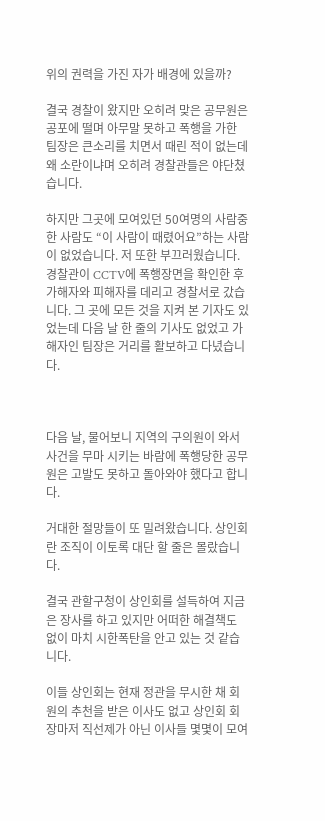위의 권력을 가진 자가 배경에 있을까?

결국 경찰이 왔지만 오히려 맞은 공무원은 공포에 떨며 아무말 못하고 폭행을 가한 팀장은 큰소리를 치면서 때린 적이 없는데 왜 소란이냐며 오히려 경찰관들은 야단쳤습니다.

하지만 그곳에 모여있던 50여명의 사람중 한 사람도 “이 사람이 때렸어요”하는 사람이 없었습니다. 저 또한 부끄러웠습니다. 경찰관이 CCTV에 폭행장면을 확인한 후 가해자와 피해자를 데리고 경찰서로 갔습니다. 그 곳에 모든 것을 지켜 본 기자도 있었는데 다음 날 한 줄의 기사도 없었고 가해자인 팀장은 거리를 활보하고 다녔습니다.



다음 날, 물어보니 지역의 구의원이 와서 사건을 무마 시키는 바람에 폭행당한 공무원은 고발도 못하고 돌아와야 했다고 합니다.

거대한 절망들이 또 밀려왔습니다. 상인회란 조직이 이토록 대단 할 줄은 몰랐습니다.

결국 관할구청이 상인회를 설득하여 지금은 장사를 하고 있지만 어떠한 해결책도 없이 마치 시한폭탄을 안고 있는 것 같습니다.

이들 상인회는 현재 정관을 무시한 채 회원의 추천을 받은 이사도 없고 상인회 회장마저 직선제가 아닌 이사들 몇몇이 모여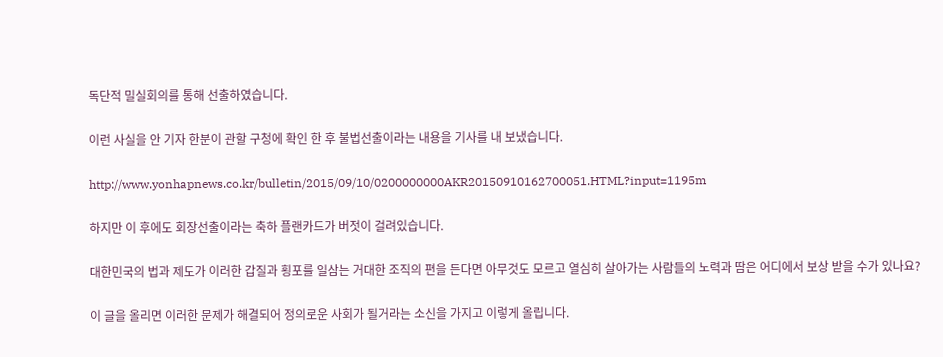독단적 밀실회의를 통해 선출하였습니다.

이런 사실을 안 기자 한분이 관할 구청에 확인 한 후 불법선출이라는 내용을 기사를 내 보냈습니다.

http://www.yonhapnews.co.kr/bulletin/2015/09/10/0200000000AKR20150910162700051.HTML?input=1195m

하지만 이 후에도 회장선출이라는 축하 플랜카드가 버젓이 걸려있습니다.

대한민국의 법과 제도가 이러한 갑질과 횡포를 일삼는 거대한 조직의 편을 든다면 아무것도 모르고 열심히 살아가는 사람들의 노력과 땀은 어디에서 보상 받을 수가 있나요?

이 글을 올리면 이러한 문제가 해결되어 정의로운 사회가 될거라는 소신을 가지고 이렇게 올립니다.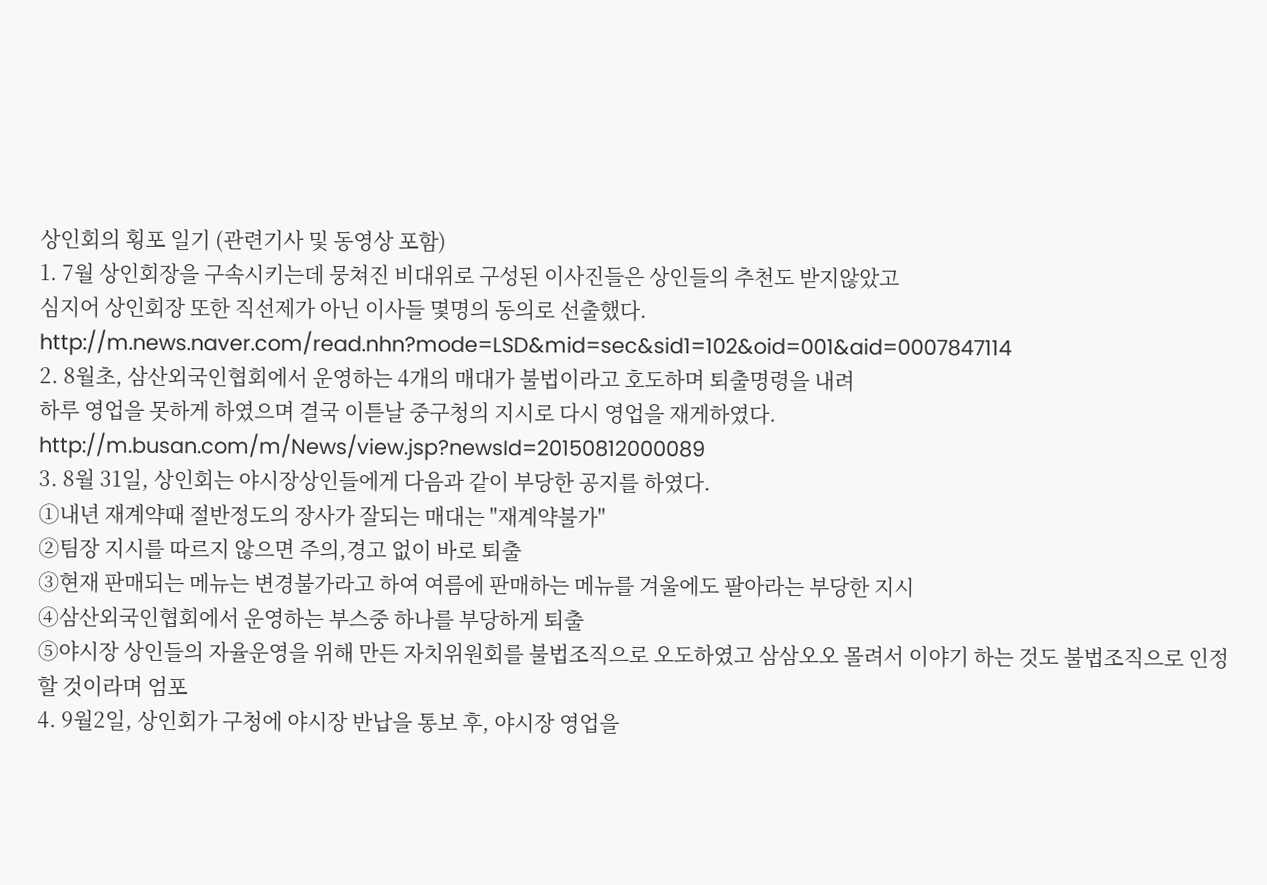상인회의 횡포 일기 (관련기사 및 동영상 포함)
1. 7월 상인회장을 구속시키는데 뭉쳐진 비대위로 구성된 이사진들은 상인들의 추천도 받지않았고
심지어 상인회장 또한 직선제가 아닌 이사들 몇명의 동의로 선출했다.
http://m.news.naver.com/read.nhn?mode=LSD&mid=sec&sid1=102&oid=001&aid=0007847114
2. 8월초, 삼산외국인협회에서 운영하는 4개의 매대가 불법이라고 호도하며 퇴출명령을 내려
하루 영업을 못하게 하였으며 결국 이튿날 중구청의 지시로 다시 영업을 재게하였다.
http://m.busan.com/m/News/view.jsp?newsId=20150812000089
3. 8월 31일, 상인회는 야시장상인들에게 다음과 같이 부당한 공지를 하였다.
①내년 재계약때 절반정도의 장사가 잘되는 매대는 "재계약불가"
②팀장 지시를 따르지 않으면 주의,경고 없이 바로 퇴출
③현재 판매되는 메뉴는 변경불가라고 하여 여름에 판매하는 메뉴를 겨울에도 팔아라는 부당한 지시
④삼산외국인협회에서 운영하는 부스중 하나를 부당하게 퇴출
⑤야시장 상인들의 자율운영을 위해 만든 자치위원회를 불법조직으로 오도하였고 삼삼오오 몰려서 이야기 하는 것도 불법조직으로 인정할 것이라며 엄포
4. 9월2일, 상인회가 구청에 야시장 반납을 통보 후, 야시장 영업을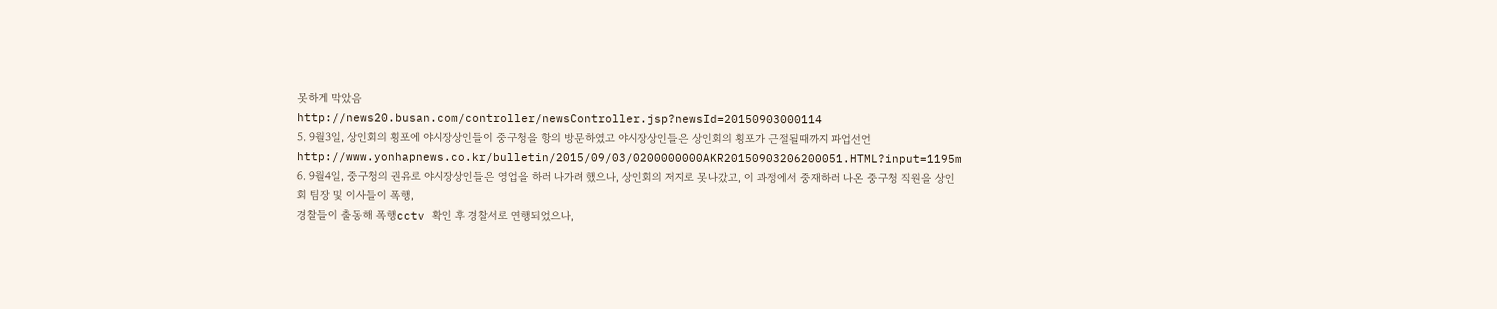못하게 막았음
http://news20.busan.com/controller/newsController.jsp?newsId=20150903000114
5. 9월3일, 상인회의 횡포에 야시장상인들이 중구청을 항의 방문하였고 야시장상인들은 상인회의 횡포가 근절될때까지 파업선언
http://www.yonhapnews.co.kr/bulletin/2015/09/03/0200000000AKR20150903206200051.HTML?input=1195m
6. 9월4일, 중구청의 권유로 야시장상인들은 영업을 하러 나가려 했으나, 상인회의 저지로 못나갔고, 이 과정에서 중재하러 나온 중구청 직원을 상인회 팀장 및 이사들이 폭행,
경찰들이 출동해 폭행cctv 확인 후 경찰서로 연행되었으나,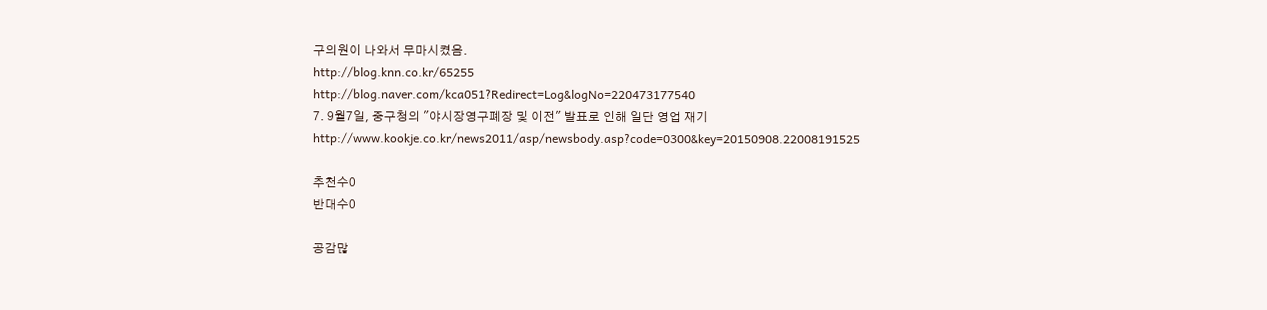구의원이 나와서 무마시켰음.
http://blog.knn.co.kr/65255
http://blog.naver.com/kca051?Redirect=Log&logNo=220473177540
7. 9월7일, 중구청의 "야시장영구폐장 및 이전" 발표로 인해 일단 영업 재기
http://www.kookje.co.kr/news2011/asp/newsbody.asp?code=0300&key=20150908.22008191525

추천수0
반대수0

공감많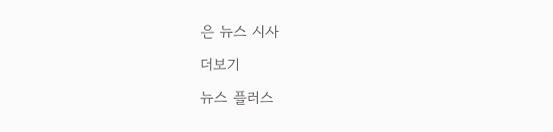은 뉴스 시사

더보기

뉴스 플러스